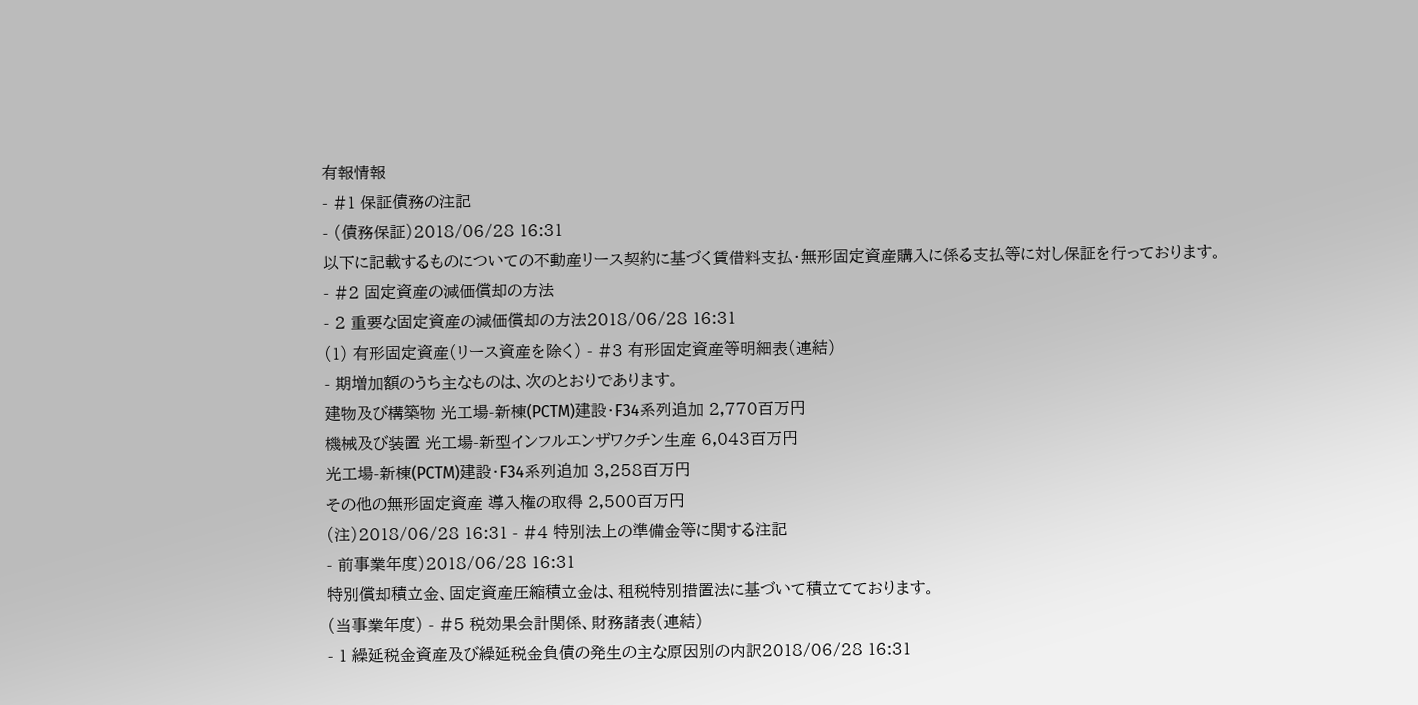有報情報
- #1 保証債務の注記
- (債務保証)2018/06/28 16:31
以下に記載するものについての不動産リース契約に基づく賃借料支払・無形固定資産購入に係る支払等に対し保証を行っております。
- #2 固定資産の減価償却の方法
- 2 重要な固定資産の減価償却の方法2018/06/28 16:31
(1) 有形固定資産(リース資産を除く) - #3 有形固定資産等明細表(連結)
- 期増加額のうち主なものは、次のとおりであります。
建物及び構築物 光工場-新棟(PCTM)建設・F34系列追加 2,770百万円
機械及び装置 光工場-新型インフルエンザワクチン生産 6,043百万円
光工場-新棟(PCTM)建設・F34系列追加 3,258百万円
その他の無形固定資産 導入権の取得 2,500百万円
(注)2018/06/28 16:31 - #4 特別法上の準備金等に関する注記
- 前事業年度)2018/06/28 16:31
特別償却積立金、固定資産圧縮積立金は、租税特別措置法に基づいて積立てております。
(当事業年度) - #5 税効果会計関係、財務諸表(連結)
- 1 繰延税金資産及び繰延税金負債の発生の主な原因別の内訳2018/06/28 16:31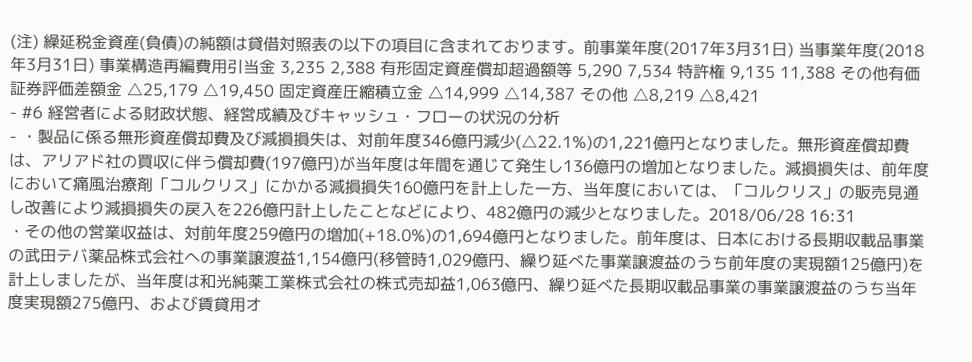(注) 繰延税金資産(負債)の純額は貸借対照表の以下の項目に含まれております。前事業年度(2017年3月31日) 当事業年度(2018年3月31日) 事業構造再編費用引当金 3,235 2,388 有形固定資産償却超過額等 5,290 7,534 特許権 9,135 11,388 その他有価証券評価差額金 △25,179 △19,450 固定資産圧縮積立金 △14,999 △14,387 その他 △8,219 △8,421
- #6 経営者による財政状態、経営成績及びキャッシュ・フローの状況の分析
- ・製品に係る無形資産償却費及び減損損失は、対前年度346億円減少(△22.1%)の1,221億円となりました。無形資産償却費は、アリアド社の買収に伴う償却費(197億円)が当年度は年間を通じて発生し136億円の増加となりました。減損損失は、前年度において痛風治療剤「コルクリス」にかかる減損損失160億円を計上した一方、当年度においては、「コルクリス」の販売見通し改善により減損損失の戻入を226億円計上したことなどにより、482億円の減少となりました。2018/06/28 16:31
・その他の営業収益は、対前年度259億円の増加(+18.0%)の1,694億円となりました。前年度は、日本における長期収載品事業の武田テバ薬品株式会社への事業譲渡益1,154億円(移管時1,029億円、繰り延べた事業譲渡益のうち前年度の実現額125億円)を計上しましたが、当年度は和光純薬工業株式会社の株式売却益1,063億円、繰り延べた長期収載品事業の事業譲渡益のうち当年度実現額275億円、および賃貸用オ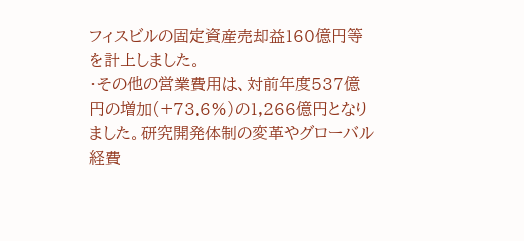フィスビルの固定資産売却益160億円等を計上しました。
・その他の営業費用は、対前年度537億円の増加(+73.6%)の1,266億円となりました。研究開発体制の変革やグローバル経費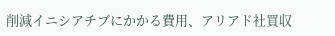削減イニシアチブにかかる費用、アリアド社買収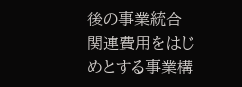後の事業統合関連費用をはじめとする事業構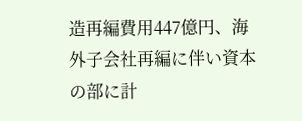造再編費用447億円、海外子会社再編に伴い資本の部に計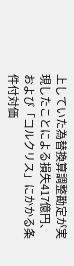上していた為替換算調整勘定が実現したことによる損失417億円、および「コルクリス」にかかる条件付対価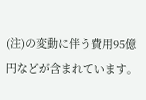(注)の変動に伴う費用95億円などが含まれています。